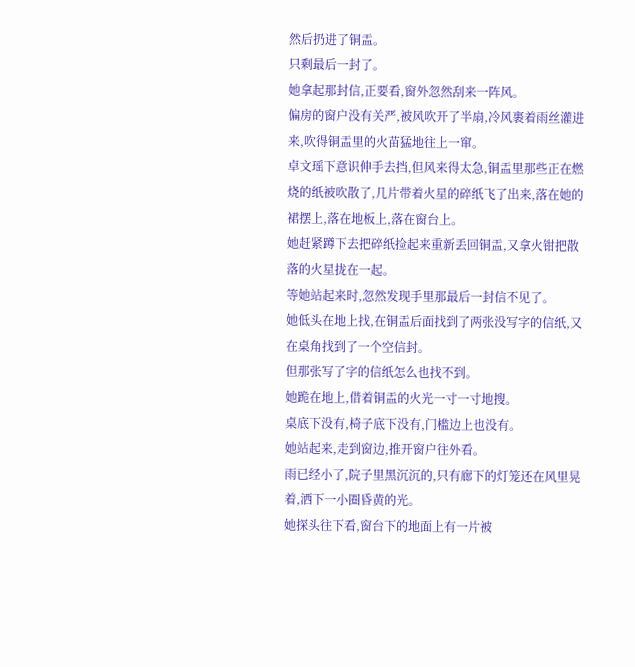然后扔进了铜盂。
只剩最后一封了。
她拿起那封信,正要看,窗外忽然刮来一阵风。
偏房的窗户没有关严,被风吹开了半扇,冷风裹着雨丝灌进来,吹得铜盂里的火苗猛地往上一窜。
卓文瑶下意识伸手去挡,但风来得太急,铜盂里那些正在燃烧的纸被吹散了,几片带着火星的碎纸飞了出来,落在她的裙摆上,落在地板上,落在窗台上。
她赶紧蹲下去把碎纸捡起来重新丢回铜盂,又拿火钳把散落的火星拢在一起。
等她站起来时,忽然发现手里那最后一封信不见了。
她低头在地上找,在铜盂后面找到了两张没写字的信纸,又在桌角找到了一个空信封。
但那张写了字的信纸怎么也找不到。
她跪在地上,借着铜盂的火光一寸一寸地搜。
桌底下没有,椅子底下没有,门槛边上也没有。
她站起来,走到窗边,推开窗户往外看。
雨已经小了,院子里黑沉沉的,只有廊下的灯笼还在风里晃着,洒下一小圈昏黄的光。
她探头往下看,窗台下的地面上有一片被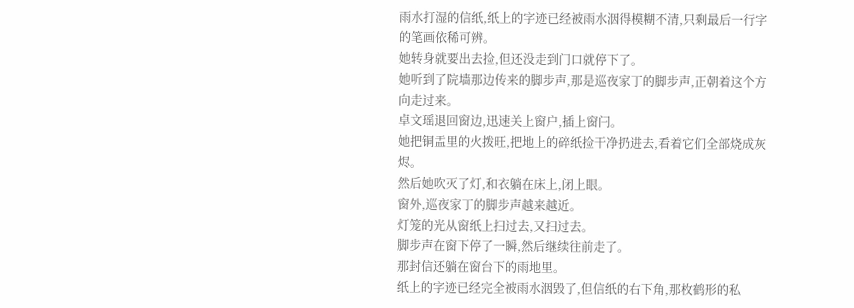雨水打湿的信纸,纸上的字迹已经被雨水洇得模糊不清,只剩最后一行字的笔画依稀可辨。
她转身就要出去捡,但还没走到门口就停下了。
她听到了院墙那边传来的脚步声,那是巡夜家丁的脚步声,正朝着这个方向走过来。
卓文瑶退回窗边,迅速关上窗户,插上窗闩。
她把铜盂里的火拨旺,把地上的碎纸捡干净扔进去,看着它们全部烧成灰烬。
然后她吹灭了灯,和衣躺在床上,闭上眼。
窗外,巡夜家丁的脚步声越来越近。
灯笼的光从窗纸上扫过去,又扫过去。
脚步声在窗下停了一瞬,然后继续往前走了。
那封信还躺在窗台下的雨地里。
纸上的字迹已经完全被雨水洇毁了,但信纸的右下角,那枚鹤形的私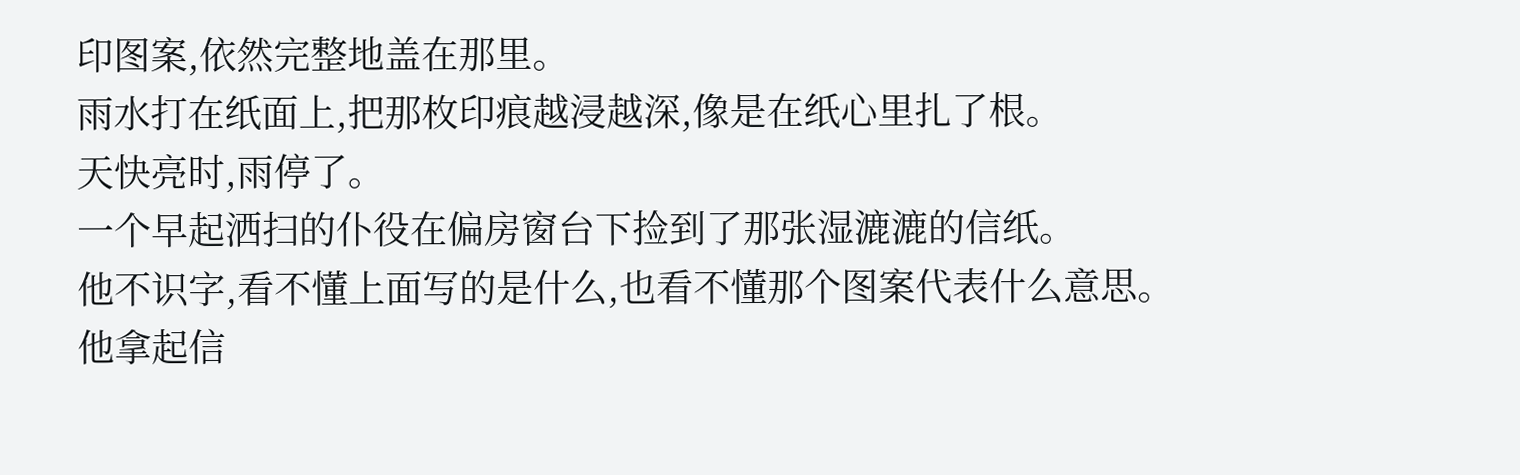印图案,依然完整地盖在那里。
雨水打在纸面上,把那枚印痕越浸越深,像是在纸心里扎了根。
天快亮时,雨停了。
一个早起洒扫的仆役在偏房窗台下捡到了那张湿漉漉的信纸。
他不识字,看不懂上面写的是什么,也看不懂那个图案代表什么意思。
他拿起信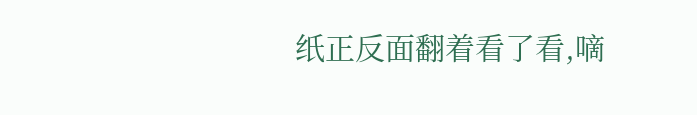纸正反面翻着看了看,嘀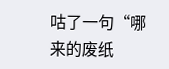咕了一句“哪来的废纸